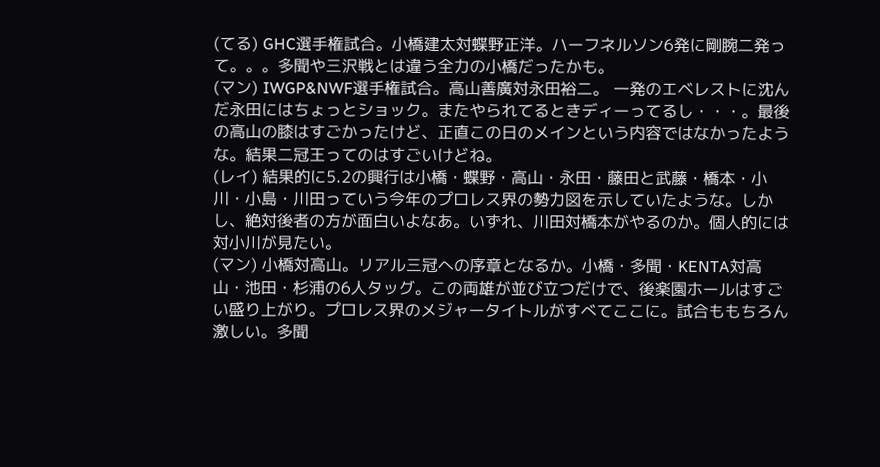(てる) GHC選手権試合。小橋建太対蝶野正洋。ハーフネルソン6発に剛腕二発って。。。多聞や三沢戦とは違う全力の小橋だったかも。
(マン) IWGP&NWF選手権試合。高山善廣対永田裕二。 一発のエベレストに沈んだ永田にはちょっとショック。またやられてるときディーってるし・・・。最後の高山の膝はすごかったけど、正直この日のメインという内容ではなかったような。結果二冠王ってのはすごいけどね。
(レイ) 結果的に5.2の興行は小橋・蝶野・高山・永田・藤田と武藤・橋本・小川・小島・川田っていう今年のプロレス界の勢力図を示していたような。しかし、絶対後者の方が面白いよなあ。いずれ、川田対橋本がやるのか。個人的には対小川が見たい。
(マン) 小橋対高山。リアル三冠への序章となるか。小橋・多聞・KENTA対高山・池田・杉浦の6人タッグ。この両雄が並び立つだけで、後楽園ホールはすごい盛り上がり。プロレス界のメジャータイトルがすべてここに。試合ももちろん激しい。多聞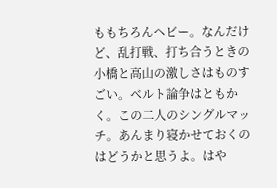ももちろんヘビー。なんだけど、乱打戦、打ち合うときの小橋と高山の激しさはものすごい。ベルト論争はともかく。この二人のシングルマッチ。あんまり寝かせておくのはどうかと思うよ。はや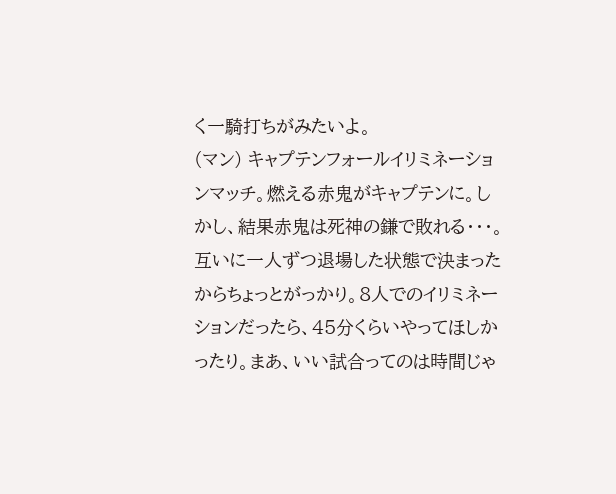く一騎打ちがみたいよ。
(マン) キャプテンフォールイリミネーションマッチ。燃える赤鬼がキャプテンに。しかし、結果赤鬼は死神の鎌で敗れる・・・。互いに一人ずつ退場した状態で決まったからちょっとがっかり。8人でのイリミネーションだったら、45分くらいやってほしかったり。まあ、いい試合ってのは時間じゃ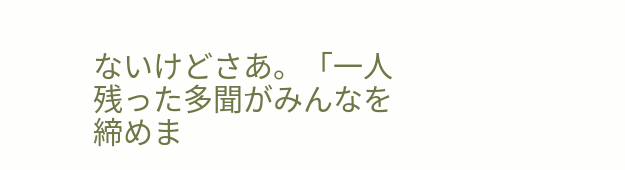ないけどさあ。「一人残った多聞がみんなを締めま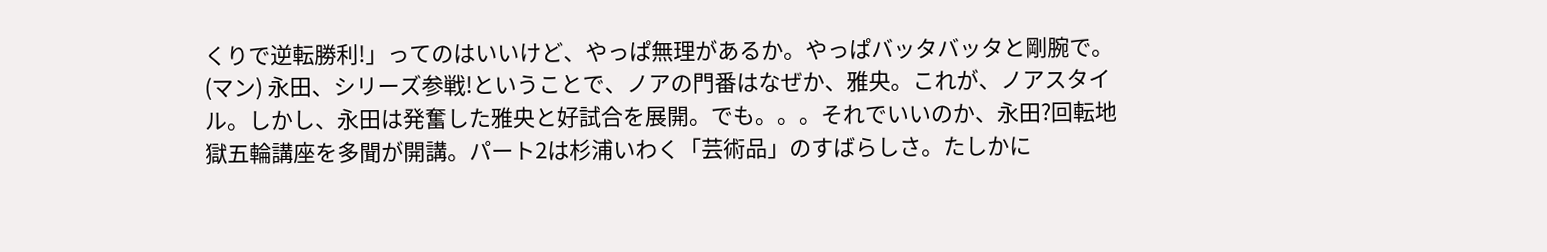くりで逆転勝利!」ってのはいいけど、やっぱ無理があるか。やっぱバッタバッタと剛腕で。
(マン) 永田、シリーズ参戦!ということで、ノアの門番はなぜか、雅央。これが、ノアスタイル。しかし、永田は発奮した雅央と好試合を展開。でも。。。それでいいのか、永田?回転地獄五輪講座を多聞が開講。パート2は杉浦いわく「芸術品」のすばらしさ。たしかに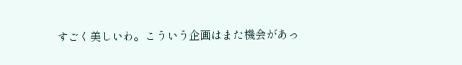すごく美しいわ。こういう企画はまた機会があっ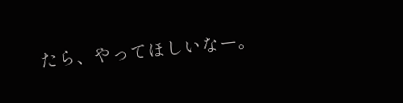たら、やってほしいなー。